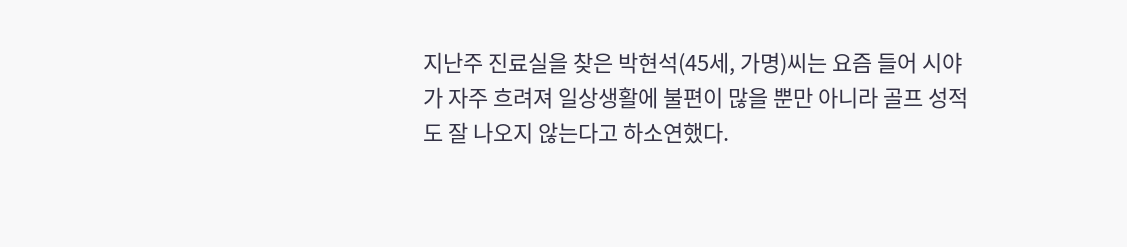지난주 진료실을 찾은 박현석(45세, 가명)씨는 요즘 들어 시야가 자주 흐려져 일상생활에 불편이 많을 뿐만 아니라 골프 성적도 잘 나오지 않는다고 하소연했다.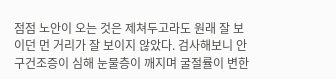점점 노안이 오는 것은 제쳐두고라도 원래 잘 보이던 먼 거리가 잘 보이지 않았다. 검사해보니 안구건조증이 심해 눈물층이 깨지며 굴절률이 변한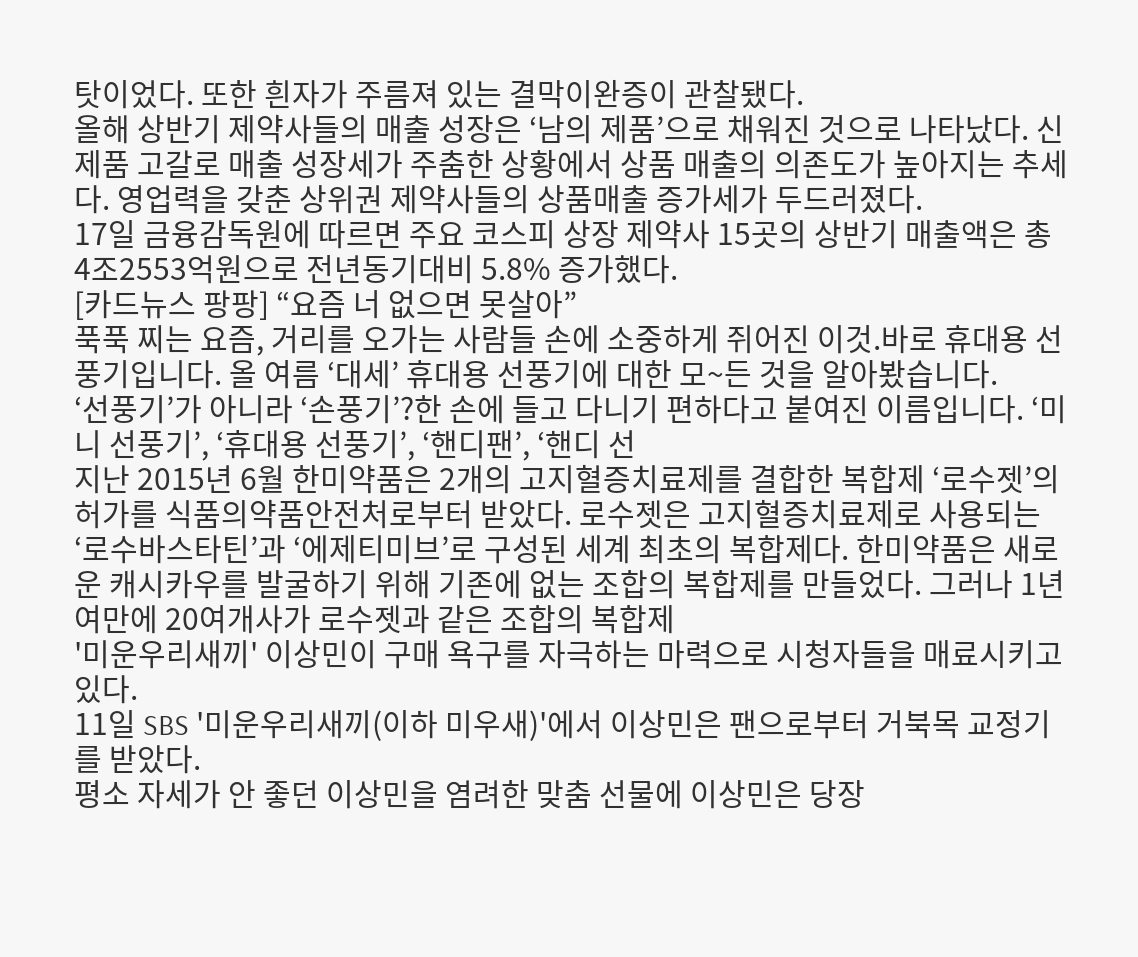탓이었다. 또한 흰자가 주름져 있는 결막이완증이 관찰됐다.
올해 상반기 제약사들의 매출 성장은 ‘남의 제품’으로 채워진 것으로 나타났다. 신제품 고갈로 매출 성장세가 주춤한 상황에서 상품 매출의 의존도가 높아지는 추세다. 영업력을 갖춘 상위권 제약사들의 상품매출 증가세가 두드러졌다.
17일 금융감독원에 따르면 주요 코스피 상장 제약사 15곳의 상반기 매출액은 총 4조2553억원으로 전년동기대비 5.8% 증가했다.
[카드뉴스 팡팡] “요즘 너 없으면 못살아”
푹푹 찌는 요즘, 거리를 오가는 사람들 손에 소중하게 쥐어진 이것.바로 휴대용 선풍기입니다. 올 여름 ‘대세’ 휴대용 선풍기에 대한 모~든 것을 알아봤습니다.
‘선풍기’가 아니라 ‘손풍기’?한 손에 들고 다니기 편하다고 붙여진 이름입니다. ‘미니 선풍기’, ‘휴대용 선풍기’, ‘핸디팬’, ‘핸디 선
지난 2015년 6월 한미약품은 2개의 고지혈증치료제를 결합한 복합제 ‘로수젯’의 허가를 식품의약품안전처로부터 받았다. 로수젯은 고지혈증치료제로 사용되는 ‘로수바스타틴’과 ‘에제티미브’로 구성된 세계 최초의 복합제다. 한미약품은 새로운 캐시카우를 발굴하기 위해 기존에 없는 조합의 복합제를 만들었다. 그러나 1년여만에 20여개사가 로수젯과 같은 조합의 복합제
'미운우리새끼' 이상민이 구매 욕구를 자극하는 마력으로 시청자들을 매료시키고 있다.
11일 SBS '미운우리새끼(이하 미우새)'에서 이상민은 팬으로부터 거북목 교정기를 받았다.
평소 자세가 안 좋던 이상민을 염려한 맞춤 선물에 이상민은 당장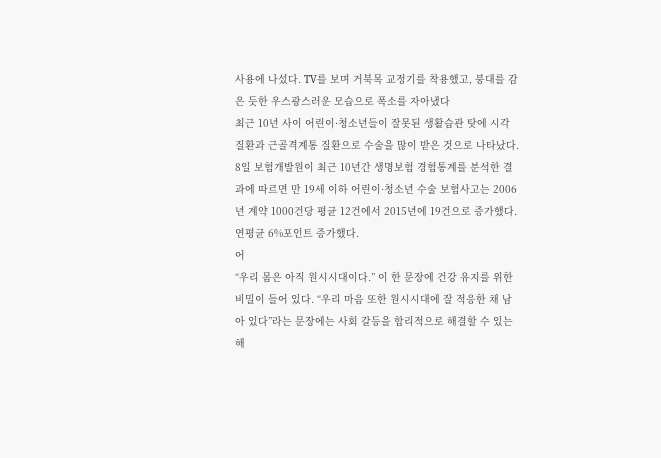사용에 나섰다. TV를 보며 거북목 교정기를 착용했고, 붕대를 감은 듯한 우스광스러운 모습으로 폭소를 자아냈다
최근 10년 사이 어린이·청소년들이 잘못된 생활습관 탓에 시각 질환과 근골격계통 질환으로 수술을 많이 받은 것으로 나타났다.
8일 보험개발원이 최근 10년간 생명보험 경험통계를 분석한 결과에 따르면 만 19세 이하 어린이·청소년 수술 보험사고는 2006년 계약 1000건당 평균 12건에서 2015년에 19건으로 증가했다. 연평균 6%포인트 증가했다.
어
“우리 몸은 아직 원시시대이다.” 이 한 문장에 건강 유지를 위한 비밀이 들어 있다. “우리 마음 또한 원시시대에 잘 적응한 채 남아 있다”라는 문장에는 사회 갈등을 합리적으로 해결할 수 있는 해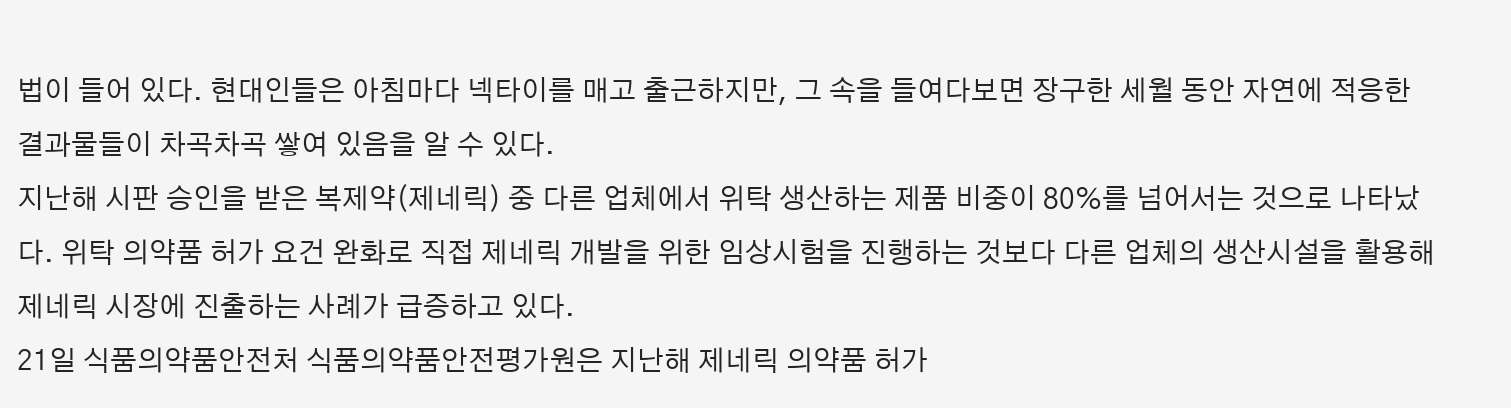법이 들어 있다. 현대인들은 아침마다 넥타이를 매고 출근하지만, 그 속을 들여다보면 장구한 세월 동안 자연에 적응한 결과물들이 차곡차곡 쌓여 있음을 알 수 있다.
지난해 시판 승인을 받은 복제약(제네릭) 중 다른 업체에서 위탁 생산하는 제품 비중이 80%를 넘어서는 것으로 나타났다. 위탁 의약품 허가 요건 완화로 직접 제네릭 개발을 위한 임상시험을 진행하는 것보다 다른 업체의 생산시설을 활용해 제네릭 시장에 진출하는 사례가 급증하고 있다.
21일 식품의약품안전처 식품의약품안전평가원은 지난해 제네릭 의약품 허가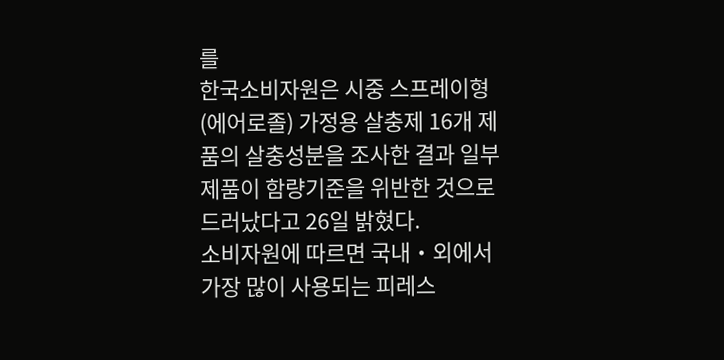를
한국소비자원은 시중 스프레이형(에어로졸) 가정용 살충제 16개 제품의 살충성분을 조사한 결과 일부 제품이 함량기준을 위반한 것으로 드러났다고 26일 밝혔다.
소비자원에 따르면 국내‧외에서 가장 많이 사용되는 피레스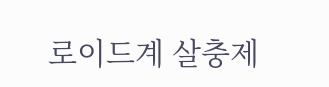로이드계 살충제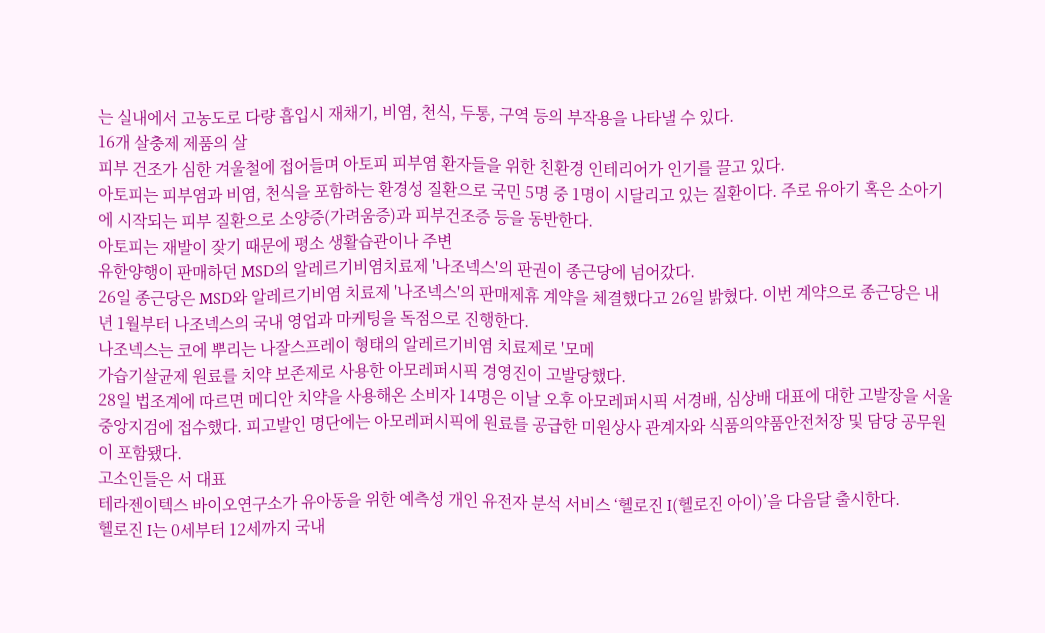는 실내에서 고농도로 다량 흡입시 재채기, 비염, 천식, 두통, 구역 등의 부작용을 나타낼 수 있다.
16개 살충제 제품의 살
피부 건조가 심한 겨울철에 접어들며 아토피 피부염 환자들을 위한 친환경 인테리어가 인기를 끌고 있다.
아토피는 피부염과 비염, 천식을 포함하는 환경성 질환으로 국민 5명 중 1명이 시달리고 있는 질환이다. 주로 유아기 혹은 소아기에 시작되는 피부 질환으로 소양증(가려움증)과 피부건조증 등을 동반한다.
아토피는 재발이 잦기 때문에 평소 생활습관이나 주변
유한양행이 판매하던 MSD의 알레르기비염치료제 '나조넥스'의 판권이 종근당에 넘어갔다.
26일 종근당은 MSD와 알레르기비염 치료제 '나조넥스'의 판매제휴 계약을 체결했다고 26일 밝혔다. 이번 계약으로 종근당은 내년 1월부터 나조넥스의 국내 영업과 마케팅을 독점으로 진행한다.
나조넥스는 코에 뿌리는 나잘스프레이 형태의 알레르기비염 치료제로 '모메
가습기살균제 원료를 치약 보존제로 사용한 아모레퍼시픽 경영진이 고발당했다.
28일 법조계에 따르면 메디안 치약을 사용해온 소비자 14명은 이날 오후 아모레퍼시픽 서경배, 심상배 대표에 대한 고발장을 서울중앙지검에 접수했다. 피고발인 명단에는 아모레퍼시픽에 원료를 공급한 미원상사 관계자와 식품의약품안전처장 및 담당 공무원이 포함됐다.
고소인들은 서 대표
테라젠이텍스 바이오연구소가 유아동을 위한 예측성 개인 유전자 분석 서비스 ‘헬로진 I(헬로진 아이)’을 다음달 출시한다.
헬로진 I는 0세부터 12세까지 국내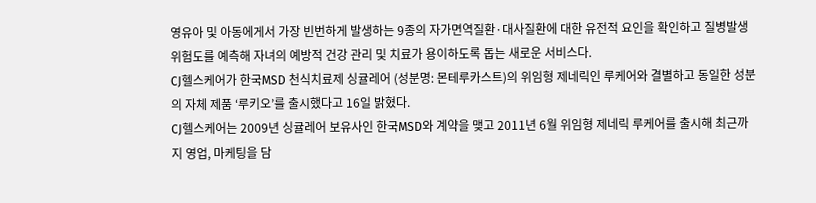영유아 및 아동에게서 가장 빈번하게 발생하는 9종의 자가면역질환·대사질환에 대한 유전적 요인을 확인하고 질병발생 위험도를 예측해 자녀의 예방적 건강 관리 및 치료가 용이하도록 돕는 새로운 서비스다.
CJ헬스케어가 한국MSD 천식치료제 싱귤레어 (성분명: 몬테루카스트)의 위임형 제네릭인 루케어와 결별하고 동일한 성분의 자체 제품 ‘루키오’를 출시했다고 16일 밝혔다.
CJ헬스케어는 2009년 싱귤레어 보유사인 한국MSD와 계약을 맺고 2011년 6월 위임형 제네릭 루케어를 출시해 최근까지 영업, 마케팅을 담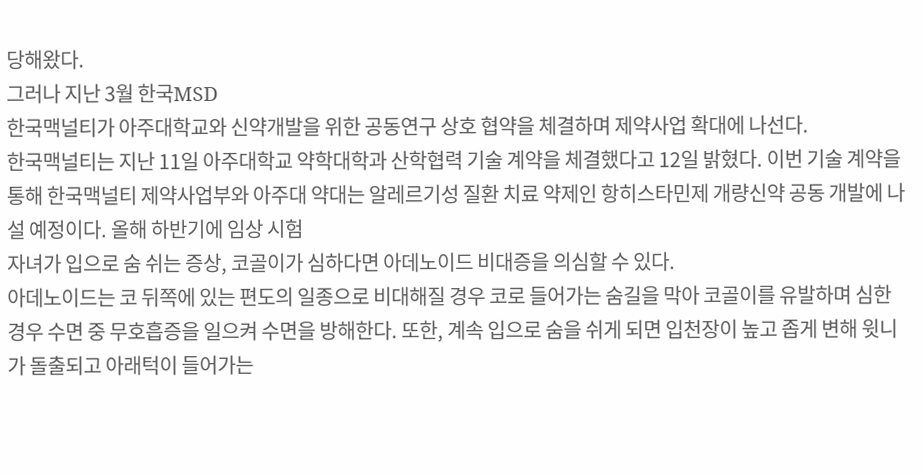당해왔다.
그러나 지난 3월 한국MSD
한국맥널티가 아주대학교와 신약개발을 위한 공동연구 상호 협약을 체결하며 제약사업 확대에 나선다.
한국맥널티는 지난 11일 아주대학교 약학대학과 산학협력 기술 계약을 체결했다고 12일 밝혔다. 이번 기술 계약을 통해 한국맥널티 제약사업부와 아주대 약대는 알레르기성 질환 치료 약제인 항히스타민제 개량신약 공동 개발에 나설 예정이다. 올해 하반기에 임상 시험
자녀가 입으로 숨 쉬는 증상, 코골이가 심하다면 아데노이드 비대증을 의심할 수 있다.
아데노이드는 코 뒤쪽에 있는 편도의 일종으로 비대해질 경우 코로 들어가는 숨길을 막아 코골이를 유발하며 심한 경우 수면 중 무호흡증을 일으켜 수면을 방해한다. 또한, 계속 입으로 숨을 쉬게 되면 입천장이 높고 좁게 변해 윗니가 돌출되고 아래턱이 들어가는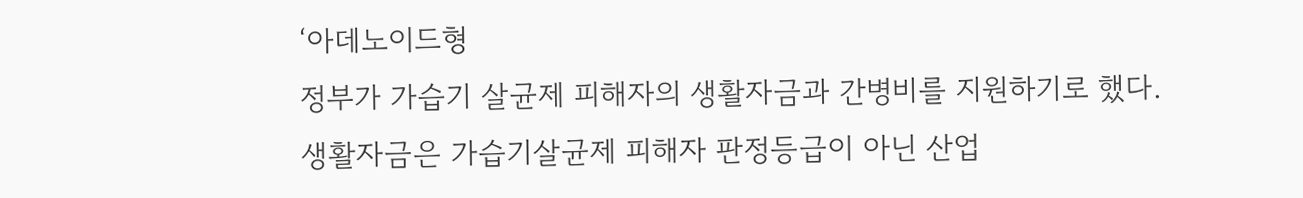‘아데노이드형
정부가 가습기 살균제 피해자의 생활자금과 간병비를 지원하기로 했다.
생활자금은 가습기살균제 피해자 판정등급이 아닌 산업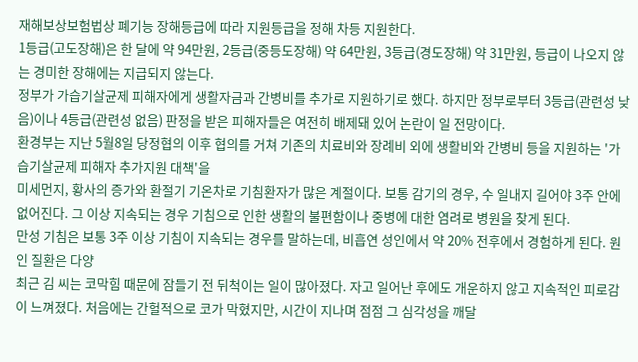재해보상보험법상 폐기능 장해등급에 따라 지원등급을 정해 차등 지원한다.
1등급(고도장해)은 한 달에 약 94만원, 2등급(중등도장해) 약 64만원, 3등급(경도장해) 약 31만원, 등급이 나오지 않는 경미한 장해에는 지급되지 않는다.
정부가 가습기살균제 피해자에게 생활자금과 간병비를 추가로 지원하기로 했다. 하지만 정부로부터 3등급(관련성 낮음)이나 4등급(관련성 없음) 판정을 받은 피해자들은 여전히 배제돼 있어 논란이 일 전망이다.
환경부는 지난 5월8일 당정협의 이후 협의를 거쳐 기존의 치료비와 장례비 외에 생활비와 간병비 등을 지원하는 '가습기살균제 피해자 추가지원 대책'을
미세먼지, 황사의 증가와 환절기 기온차로 기침환자가 많은 계절이다. 보통 감기의 경우, 수 일내지 길어야 3주 안에 없어진다. 그 이상 지속되는 경우 기침으로 인한 생활의 불편함이나 중병에 대한 염려로 병원을 찾게 된다.
만성 기침은 보통 3주 이상 기침이 지속되는 경우를 말하는데, 비흡연 성인에서 약 20% 전후에서 경험하게 된다. 원인 질환은 다양
최근 김 씨는 코막힘 때문에 잠들기 전 뒤척이는 일이 많아졌다. 자고 일어난 후에도 개운하지 않고 지속적인 피로감이 느껴졌다. 처음에는 간헐적으로 코가 막혔지만, 시간이 지나며 점점 그 심각성을 깨달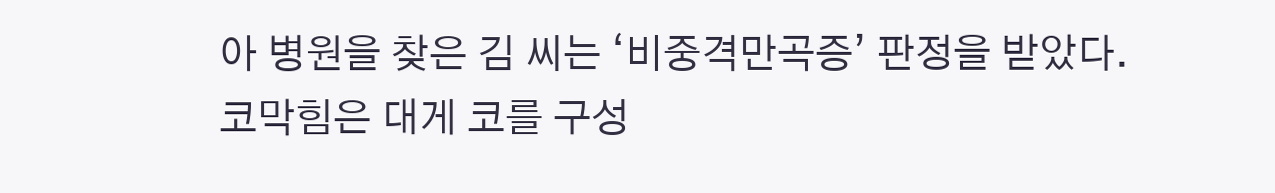아 병원을 찾은 김 씨는 ‘비중격만곡증’ 판정을 받았다.
코막힘은 대게 코를 구성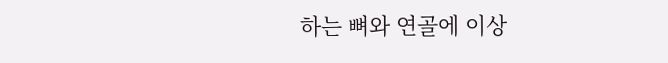하는 뼈와 연골에 이상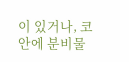이 있거나, 코안에 분비물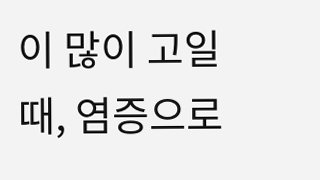이 많이 고일 때, 염증으로